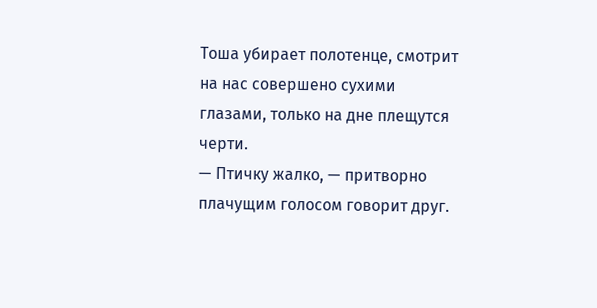Тоша убирает полотенце, смотрит на нас совершено сухими глазами, только на дне плещутся черти.
— Птичку жалко, — притворно плачущим голосом говорит друг.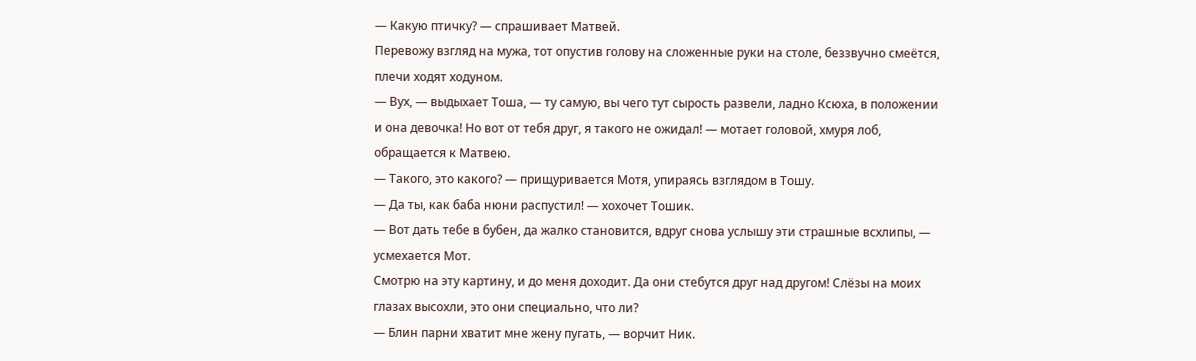— Какую птичку? — спрашивает Матвей.
Перевожу взгляд на мужа, тот опустив голову на сложенные руки на столе, беззвучно смеётся, плечи ходят ходуном.
— Вух, — выдыхает Тоша, — ту самую, вы чего тут сырость развели, ладно Ксюха, в положении и она девочка! Но вот от тебя друг, я такого не ожидал! — мотает головой, хмуря лоб, обращается к Матвею.
— Такого, это какого? — прищуривается Мотя, упираясь взглядом в Тошу.
— Да ты, как баба нюни распустил! — хохочет Тошик.
— Вот дать тебе в бубен, да жалко становится, вдруг снова услышу эти страшные всхлипы, — усмехается Мот.
Смотрю на эту картину, и до меня доходит. Да они стебутся друг над другом! Слёзы на моих глазах высохли, это они специально, что ли?
— Блин парни хватит мне жену пугать, — ворчит Ник.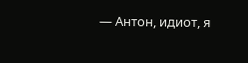— Антон, идиот, я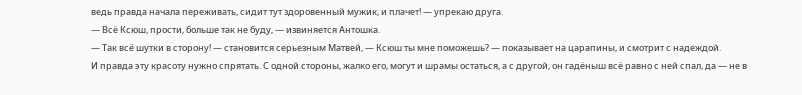ведь правда начала переживать, сидит тут здоровенный мужик, и плачет! — упрекаю друга.
— Всё Ксюш, прости, больше так не буду, — извиняется Антошка.
— Так всё шутки в сторону! — становится серьезным Матвей, — Ксюш ты мне поможешь? — показывает на царапины, и смотрит с надеждой.
И правда эту красоту нужно спрятать. С одной стороны, жалко его, могут и шрамы остаться, а с другой, он гадёныш всё равно с ней спал, да — не в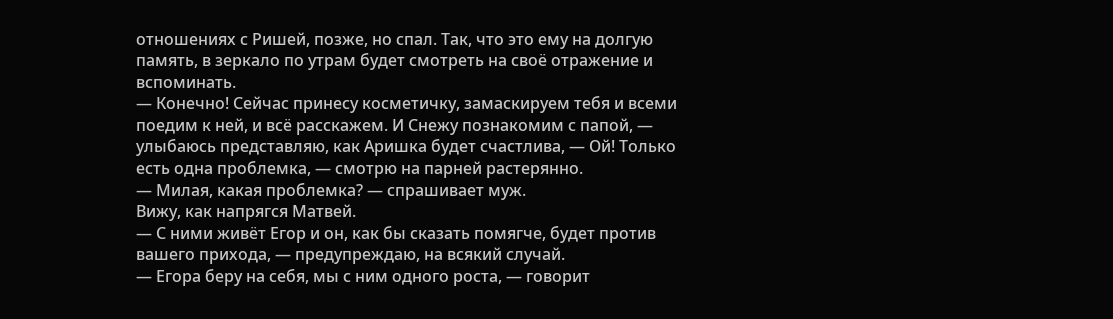отношениях с Ришей, позже, но спал. Так, что это ему на долгую память, в зеркало по утрам будет смотреть на своё отражение и вспоминать.
— Конечно! Сейчас принесу косметичку, замаскируем тебя и всеми поедим к ней, и всё расскажем. И Снежу познакомим с папой, — улыбаюсь представляю, как Аришка будет счастлива, — Ой! Только есть одна проблемка, — смотрю на парней растерянно.
— Милая, какая проблемка? — спрашивает муж.
Вижу, как напрягся Матвей.
— С ними живёт Егор и он, как бы сказать помягче, будет против вашего прихода, — предупреждаю, на всякий случай.
— Егора беру на себя, мы с ним одного роста, — говорит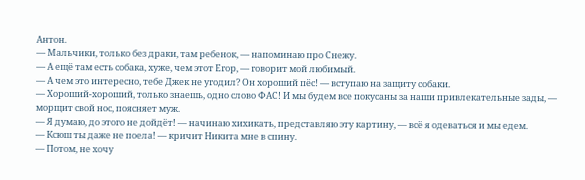Антон.
— Мальчики, только без драки, там ребенок, — напоминаю про Снежу.
— А ещё там есть собака, хуже, чем этот Егор, — говорит мой любимый.
— А чем это интересно, тебе Джек не угодил? Он хороший пёс! — вступаю на защиту собаки.
— Хороший-хороший, только знаешь, одно слово ФАС! И мы будем все покусаны за наши привлекательные зады, — морщит свой нос, поясняет муж.
— Я думаю, до этого не дойдёт! — начинаю хихикать, представляю эту картину, — всё я одеваться и мы едем.
— Ксюш ты даже не поела! — кричит Никита мне в спину.
— Потом, не хочу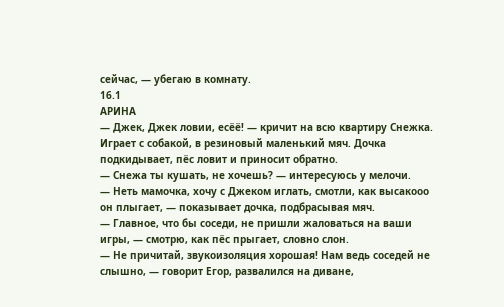сейчас, — убегаю в комнату.
16.1
АРИНА
— Джек, Джек ловии, есёё! — кричит на всю квартиру Снежка.
Играет с собакой, в резиновый маленький мяч. Дочка подкидывает, пёс ловит и приносит обратно.
— Снежа ты кушать, не хочешь? — интересуюсь у мелочи.
— Неть мамочка, хочу с Джеком иглать, смотли, как высакооо он плыгает, — показывает дочка, подбрасывая мяч.
— Главное, что бы соседи, не пришли жаловаться на ваши игры, — смотрю, как пёс прыгает, словно слон.
— Не причитай, звукоизоляция хорошая! Нам ведь соседей не слышно, — говорит Егор, развалился на диване,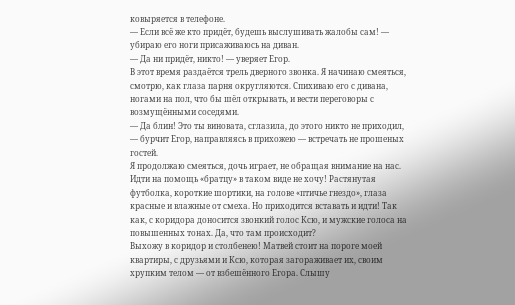ковыряется в телефоне.
— Если всё же кто придёт, будешь выслушивать жалобы сам! — убираю его ноги присаживаюсь на диван.
— Да ни придёт, никто! — уверяет Егор.
В этот время раздаётся трель дверного звонка. Я начинаю смеяться, смотрю, как глаза парня округляются. Спихиваю его с дивана, ногами на пол, что бы шёл открывать, и вести переговоры с возмущёнными соседями.
— Да блин! Это ты виновата, сглазила, до этого никто не приходил, — бурчит Егор, направляясь в прихожею — встречать не прошеных гостей.
Я продолжаю смеяться, дочь играет, не обращая внимание на нас. Идти на помощь «братцу» в таком виде не хочу! Растянутая футболка, короткие шортики, на голове «птичье гнездо», глаза красные и влажные от смеха. Но приходится вставать и идти! Так как, с коридора доносится звонкий голос Ксю, и мужские голоса на повышенных тонах. Да, что там происходит?
Выхожу в коридор и столбенею! Матвей стоит на пороге моей квартиры, с друзьями и Ксю, которая загораживает их, своим хрупким телом — от взбешённого Егора. Слышу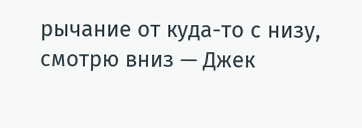рычание от куда-то с низу, смотрю вниз — Джек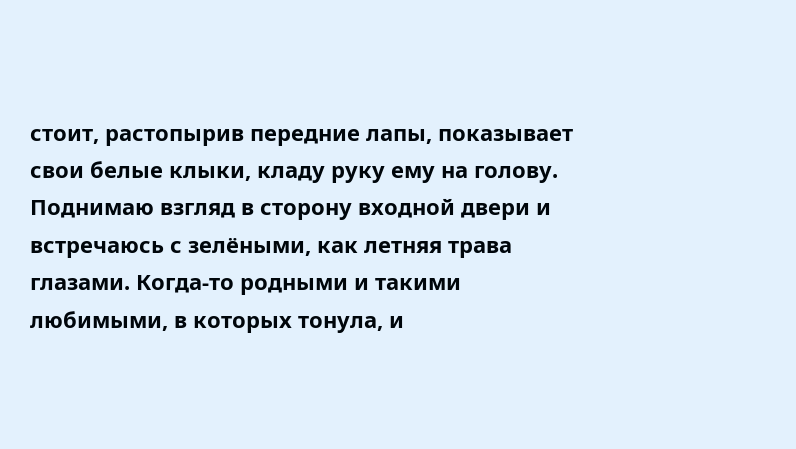стоит, растопырив передние лапы, показывает свои белые клыки, кладу руку ему на голову.
Поднимаю взгляд в сторону входной двери и встречаюсь с зелёными, как летняя трава глазами. Когда-то родными и такими любимыми, в которых тонула, и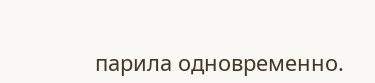парила одновременно.